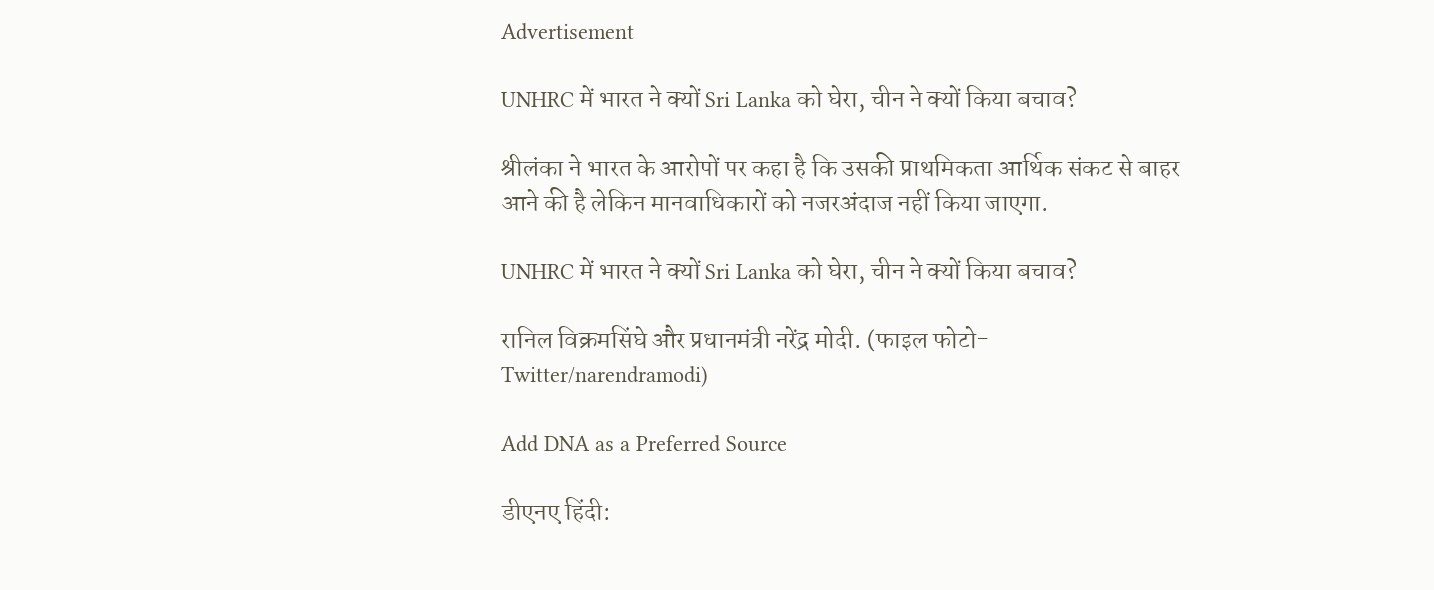Advertisement

UNHRC में भारत ने क्यों Sri Lanka को घेरा, चीन ने क्यों किया बचाव?

श्रीलंका ने भारत के आरोपों पर कहा है कि उसकी प्राथमिकता आर्थिक संकट से बाहर आने की है लेकिन मानवाधिकारों को नजरअंदाज नहीं किया जाएगा.

UNHRC में भारत ने क्यों Sri Lanka को घेरा, चीन ने क्यों किया बचाव?

रानिल विक्रमसिंघे और प्रधानमंत्री नरेंद्र मोदी. (फाइल फोटो- Twitter/narendramodi)

Add DNA as a Preferred Source

डीएनए हिंदी: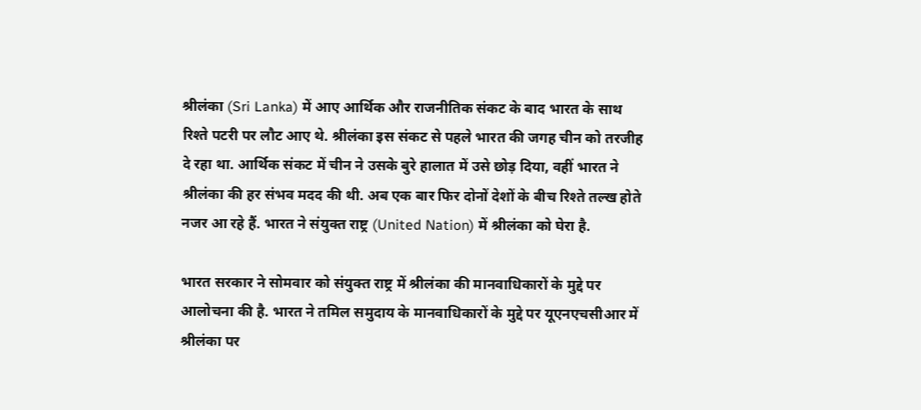श्रीलंका (Sri Lanka) में आए आर्थिक और राजनीतिक संकट के बाद भारत के साथ रिश्ते पटरी पर लौट आए थे. श्रीलंका इस संकट से पहले भारत की जगह चीन को तरजीह दे रहा था. आर्थिक संकट में चीन ने उसके बुरे हालात में उसे छोड़ दिया, वहीं भारत ने श्रीलंका की हर संभव मदद की थी. अब एक बार फिर दोनों देशों के बीच रिश्ते तल्ख होते नजर आ रहे हैं. भारत ने संयुक्त राष्ट्र (United Nation) में श्रीलंका को घेरा है.

भारत सरकार ने सोमवार को संयुक्त राष्ट्र में श्रीलंका की मानवाधिकारों के मुद्दे पर आलोचना की है. भारत ने तमिल समुदाय के मानवाधिकारों के मुद्दे पर यूएनएचसीआर में श्रीलंका पर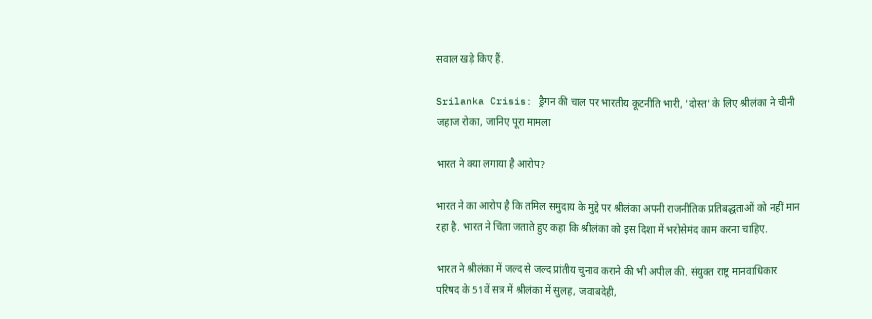सवाल खड़े किए हैं.

Srilanka Crisis: ड्रैगन की चाल पर भारतीय कूटनीति भारी, 'दोस्त' के लिए श्रीलंका ने चीनी जहाज रोका, जानिए पूरा मामला

भारत ने क्या लगाया है आरोप?

भारत ने का आरोप है कि तमिल समुदाय के मुद्दे पर श्रीलंका अपनी राजनीतिक प्रतिबद्धताओं को नहीं मान रहा है. भारत ने चिंता जताते हुए कहा कि श्रीलंका को इस दिशा में भरोसेमंद काम करना चाहिए.

भारत ने श्रीलंका में जल्द से जल्द प्रांतीय चुनाव कराने की भी अपील की. संयुक्त राष्ट्र मानवाधिकार परिषद के 51वें सत्र में श्रीलंका में सुलह, जवाबदेही,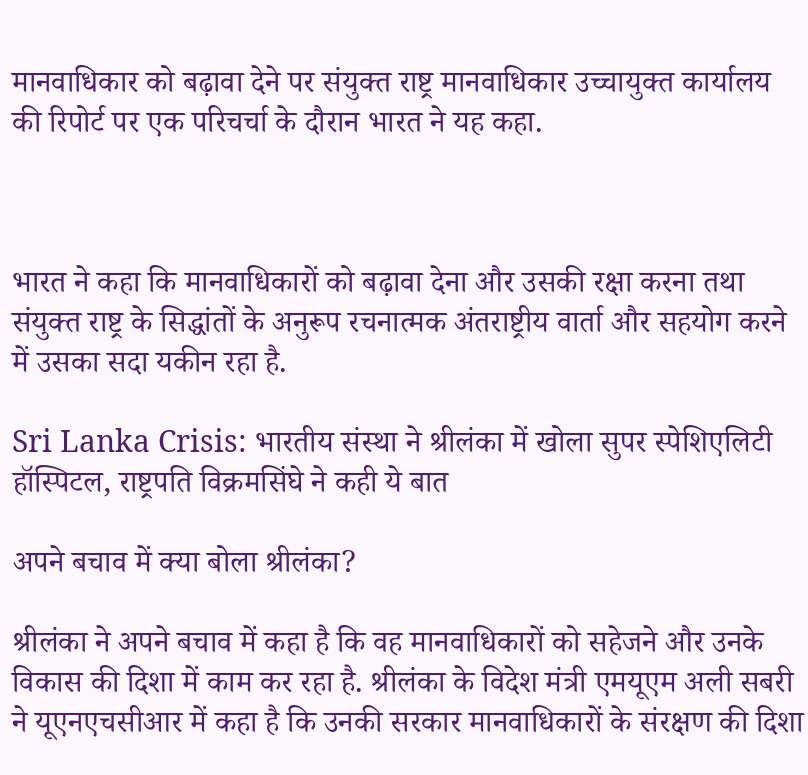मानवाधिकार को बढ़ावा देने पर संयुक्त राष्ट्र मानवाधिकार उच्चायुक्त कार्यालय की रिपोर्ट पर एक परिचर्चा के दौरान भारत ने यह कहा.



भारत ने कहा कि मानवाधिकारों को बढ़ावा देना और उसकी रक्षा करना तथा संयुक्त राष्ट्र के सिद्धांतों के अनुरूप रचनात्मक अंतराष्ट्रीय वार्ता और सहयोग करने में उसका सदा यकीन रहा है.

Sri Lanka Crisis: भारतीय संस्था ने श्रीलंका में खोला सुपर स्पेशिएलिटी हॉस्पिटल, राष्ट्रपति विक्रमसिंघे ने कही ये बात

अपने बचाव में क्या बोला श्रीलंका?

श्रीलंका ने अपने बचाव में कहा है कि वह मानवाधिकारों को सहेजने और उनके विकास की दिशा में काम कर रहा है. श्रीलंका के विदेश मंत्री एमयूएम अली सबरी ने यूएनएचसीआर में कहा है कि उनकी सरकार मानवाधिकारों के संरक्षण की दिशा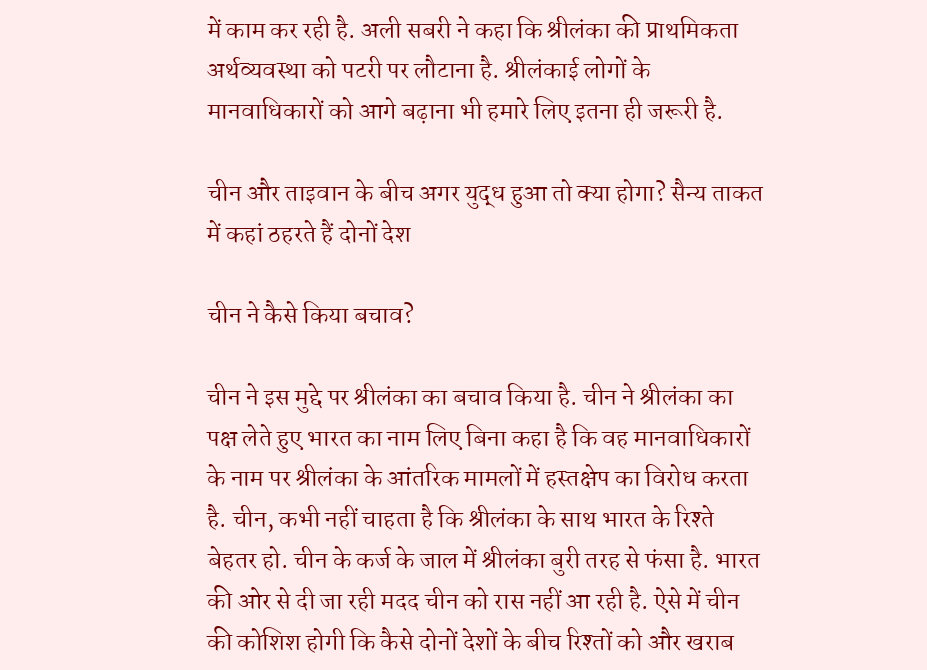में काम कर रही है. अली सबरी ने कहा कि श्रीलंका की प्राथमिकता अर्थव्यवस्था को पटरी पर लौटाना है. श्रीलंकाई लोगों के मानवाधिकारों को आगे बढ़ाना भी हमारे लिए इतना ही जरूरी है.

चीन और ताइवान के बीच अगर युद्ध हुआ तो क्या होगा? सैन्य ताकत में कहां ठहरते हैं दोनों देश

चीन ने कैसे किया बचाव?

चीन ने इस मुद्दे पर श्रीलंका का बचाव किया है. चीन ने श्रीलंका का पक्ष लेते हुए भारत का नाम लिए बिना कहा है कि वह मानवाधिकारों के नाम पर श्रीलंका के आंतरिक मामलों में हस्तक्षेप का विरोध करता है. चीन, कभी नहीं चाहता है कि श्रीलंका के साथ भारत के रिश्ते बेहतर हो. चीन के कर्ज के जाल में श्रीलंका बुरी तरह से फंसा है. भारत की ओर से दी जा रही मदद चीन को रास नहीं आ रही है. ऐसे में चीन की कोशिश होगी कि कैसे दोनों देशों के बीच रिश्तों को और खराब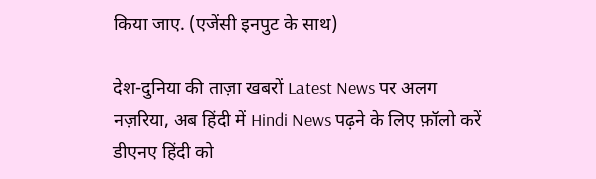किया जाए. (एजेंसी इनपुट के साथ)

देश-दुनिया की ताज़ा खबरों Latest News पर अलग नज़रिया, अब हिंदी में Hindi News पढ़ने के लिए फ़ॉलो करें डीएनए हिंदी को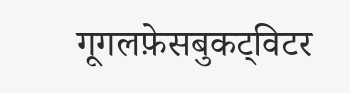गूगलफ़ेसबुकट्विटर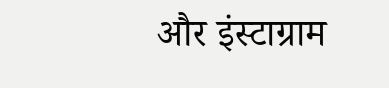और इंस्टाग्राम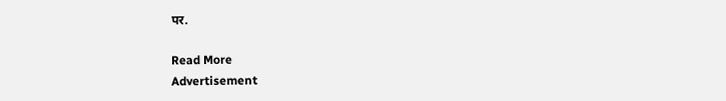पर.

Read More
Advertisement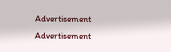Advertisement
Advertisement